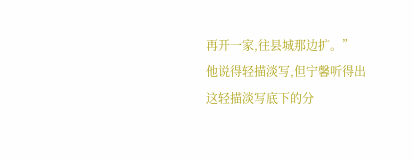再开一家,往县城那边扩。”
他说得轻描淡写,但宁馨听得出这轻描淡写底下的分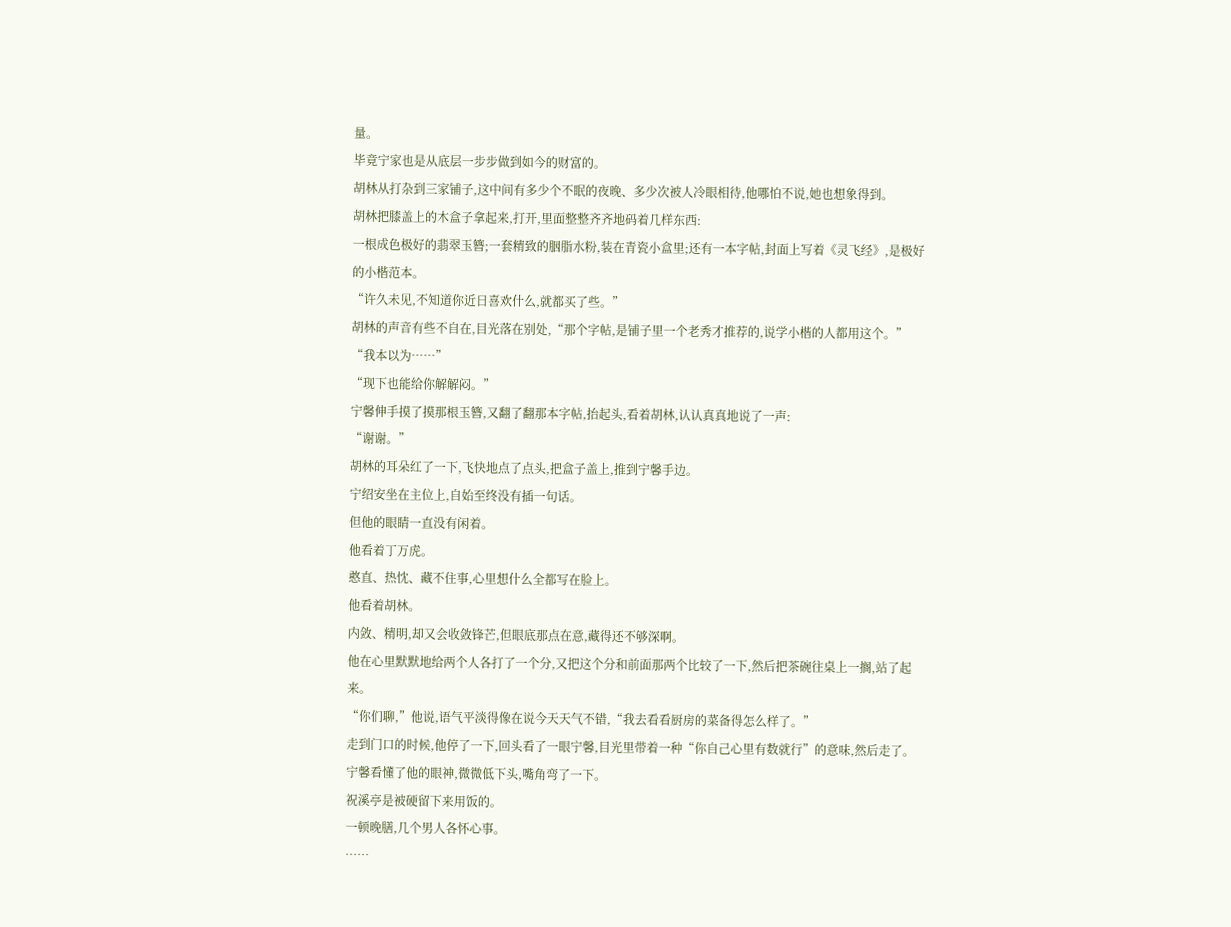量。
毕竟宁家也是从底层一步步做到如今的财富的。
胡林从打杂到三家铺子,这中间有多少个不眠的夜晚、多少次被人冷眼相待,他哪怕不说,她也想象得到。
胡林把膝盖上的木盒子拿起来,打开,里面整整齐齐地码着几样东西:
一根成色极好的翡翠玉簪;一套精致的胭脂水粉,装在青瓷小盒里;还有一本字帖,封面上写着《灵飞经》,是极好的小楷范本。
“许久未见,不知道你近日喜欢什么,就都买了些。”
胡林的声音有些不自在,目光落在别处,“那个字帖,是铺子里一个老秀才推荐的,说学小楷的人都用这个。”
“我本以为……”
“现下也能给你解解闷。”
宁馨伸手摸了摸那根玉簪,又翻了翻那本字帖,抬起头,看着胡林,认认真真地说了一声:
“谢谢。”
胡林的耳朵红了一下,飞快地点了点头,把盒子盖上,推到宁馨手边。
宁绍安坐在主位上,自始至终没有插一句话。
但他的眼睛一直没有闲着。
他看着丁万虎。
憨直、热忱、藏不住事,心里想什么全都写在脸上。
他看着胡林。
内敛、精明,却又会收敛锋芒,但眼底那点在意,藏得还不够深啊。
他在心里默默地给两个人各打了一个分,又把这个分和前面那两个比较了一下,然后把茶碗往桌上一搁,站了起来。
“你们聊,”他说,语气平淡得像在说今天天气不错,“我去看看厨房的菜备得怎么样了。”
走到门口的时候,他停了一下,回头看了一眼宁馨,目光里带着一种“你自己心里有数就行”的意味,然后走了。
宁馨看懂了他的眼神,微微低下头,嘴角弯了一下。
祝溪亭是被硬留下来用饭的。
一顿晚膳,几个男人各怀心事。
……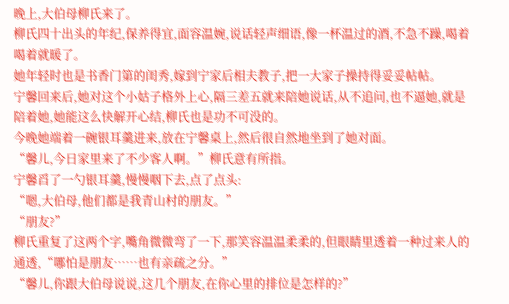晚上,大伯母柳氏来了。
柳氏四十出头的年纪,保养得宜,面容温婉,说话轻声细语,像一杯温过的酒,不急不躁,喝着喝着就暖了。
她年轻时也是书香门第的闺秀,嫁到宁家后相夫教子,把一大家子操持得妥妥帖帖。
宁馨回来后,她对这个小姑子格外上心,隔三差五就来陪她说话,从不追问,也不逼她,就是陪着她,她能这么快解开心结,柳氏也是功不可没的。
今晚她端着一碗银耳羹进来,放在宁馨桌上,然后很自然地坐到了她对面。
“馨儿,今日家里来了不少客人啊。”柳氏意有所指。
宁馨舀了一勺银耳羹,慢慢咽下去,点了点头:
“嗯,大伯母,他们都是我青山村的朋友。”
“朋友?”
柳氏重复了这两个字,嘴角微微弯了一下,那笑容温温柔柔的,但眼睛里透着一种过来人的通透,“哪怕是朋友……也有亲疏之分。”
“馨儿,你跟大伯母说说,这几个朋友,在你心里的排位是怎样的?”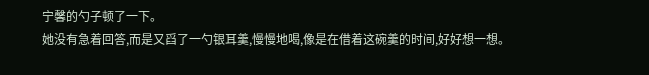宁馨的勺子顿了一下。
她没有急着回答,而是又舀了一勺银耳羹,慢慢地喝,像是在借着这碗羹的时间,好好想一想。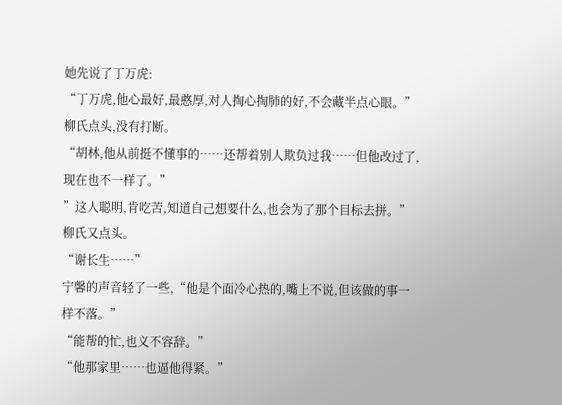她先说了丁万虎:
“丁万虎,他心最好,最憨厚,对人掏心掏肺的好,不会藏半点心眼。”
柳氏点头,没有打断。
“胡林,他从前挺不懂事的……还帮着别人欺负过我……但他改过了,现在也不一样了。”
”这人聪明,肯吃苦,知道自己想要什么,也会为了那个目标去拼。”
柳氏又点头。
“谢长生……”
宁馨的声音轻了一些,“他是个面冷心热的,嘴上不说,但该做的事一样不落。”
“能帮的忙,也义不容辞。”
“他那家里……也逼他得紧。”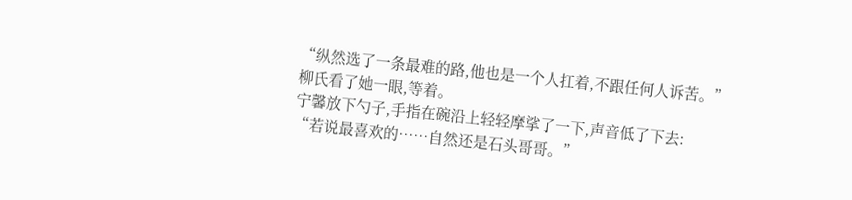“纵然选了一条最难的路,他也是一个人扛着,不跟任何人诉苦。”
柳氏看了她一眼,等着。
宁馨放下勺子,手指在碗沿上轻轻摩挲了一下,声音低了下去:
“若说最喜欢的……自然还是石头哥哥。”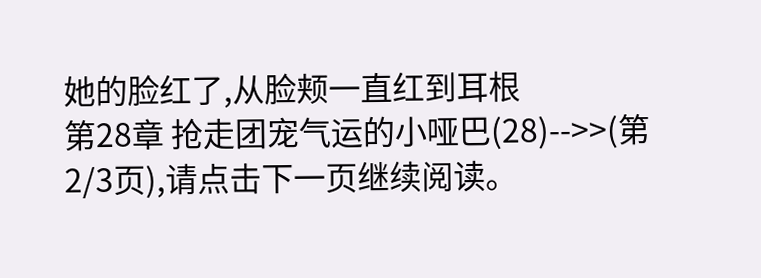她的脸红了,从脸颊一直红到耳根
第28章 抢走团宠气运的小哑巴(28)-->>(第2/3页),请点击下一页继续阅读。